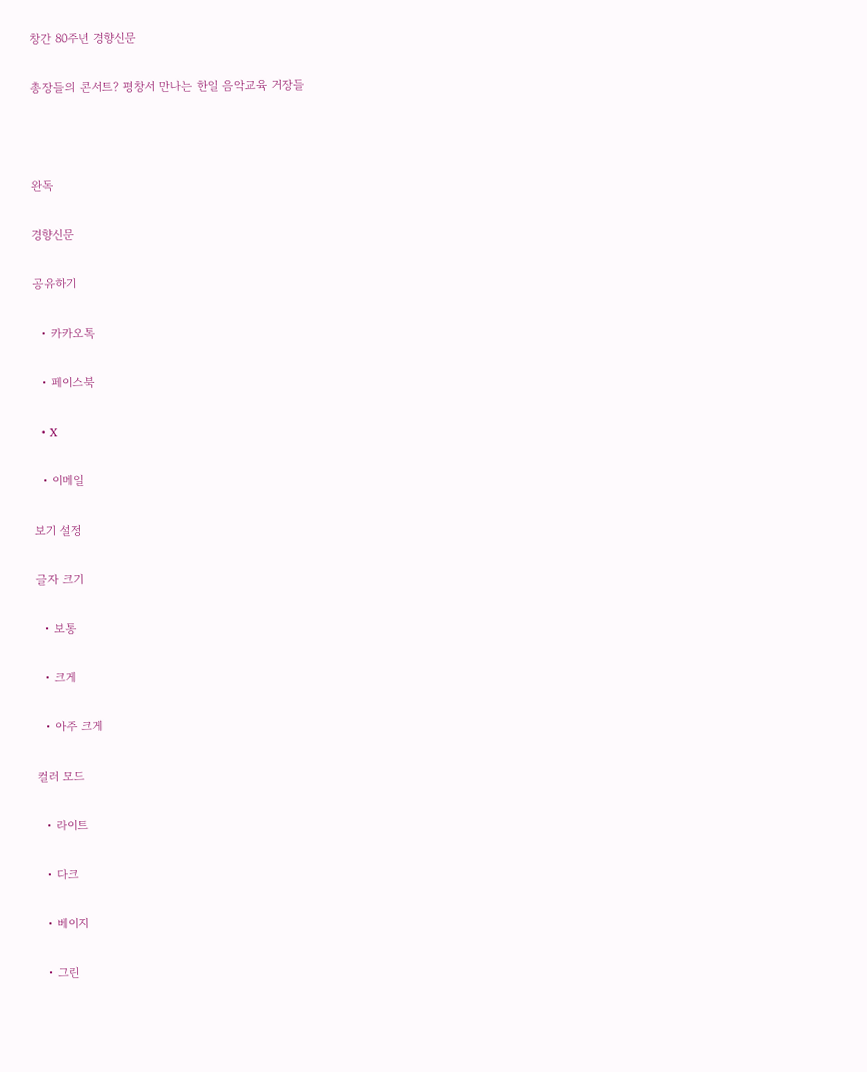창간 80주년 경향신문

총장들의 콘서트? 평창서 만나는 한일 음악교육 거장들



완독

경향신문

공유하기

  • 카카오톡

  • 페이스북

  • X

  • 이메일

보기 설정

글자 크기

  • 보통

  • 크게

  • 아주 크게

컬러 모드

  • 라이트

  • 다크

  • 베이지

  • 그린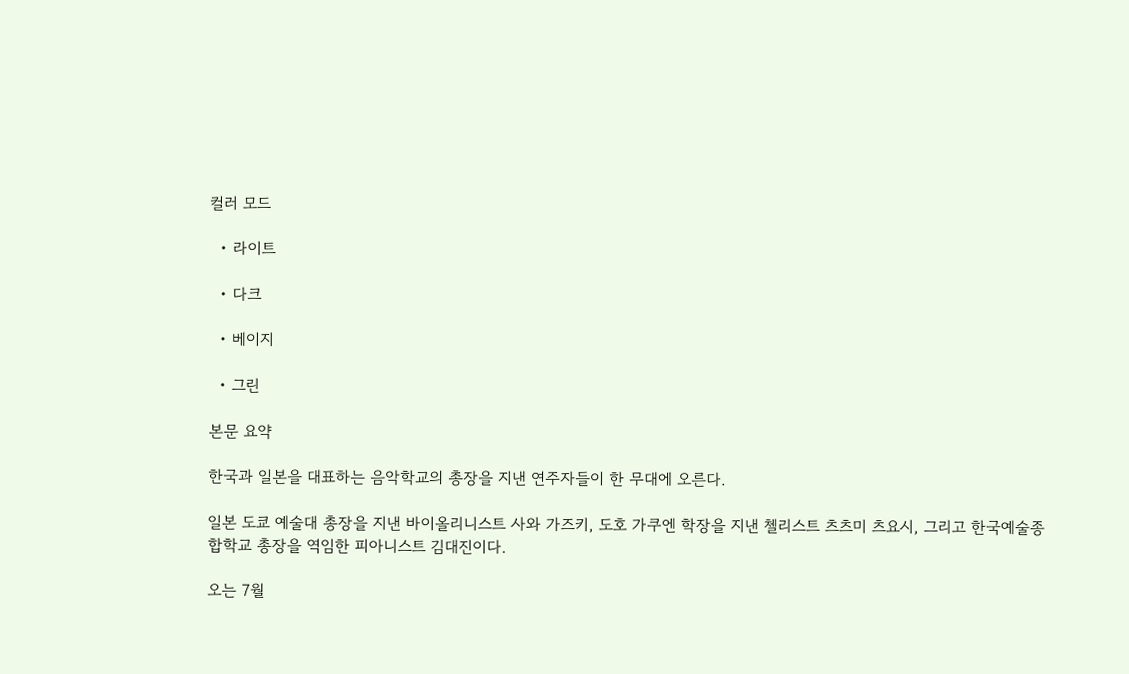컬러 모드

  • 라이트

  • 다크

  • 베이지

  • 그린

본문 요약

한국과 일본을 대표하는 음악학교의 총장을 지낸 연주자들이 한 무대에 오른다.

일본 도쿄 예술대 총장을 지낸 바이올리니스트 사와 가즈키, 도호 가쿠엔 학장을 지낸 첼리스트 츠츠미 츠요시, 그리고 한국예술종합학교 총장을 역임한 피아니스트 김대진이다.

오는 7월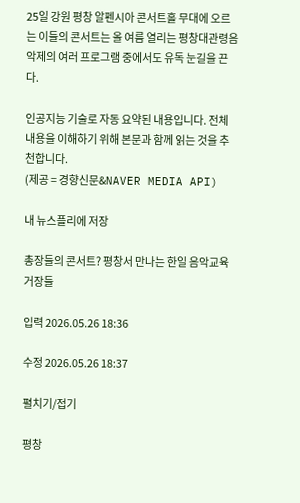25일 강원 평창 알펜시아 콘서트홀 무대에 오르는 이들의 콘서트는 올 여름 열리는 평창대관령음악제의 여러 프로그램 중에서도 유독 눈길을 끈다.

인공지능 기술로 자동 요약된 내용입니다. 전체 내용을 이해하기 위해 본문과 함께 읽는 것을 추천합니다.
(제공 = 경향신문&NAVER MEDIA API)

내 뉴스플리에 저장

총장들의 콘서트? 평창서 만나는 한일 음악교육 거장들

입력 2026.05.26 18:36

수정 2026.05.26 18:37

펼치기/접기

평창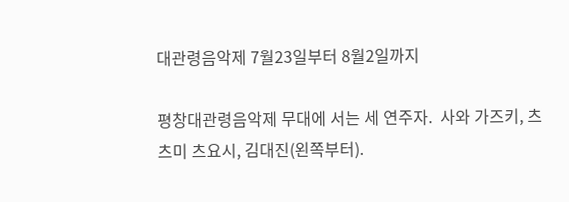대관령음악제 7월23일부터 8월2일까지

평창대관령음악제 무대에 서는 세 연주자.  사와 가즈키, 츠츠미 츠요시, 김대진(왼쪽부터).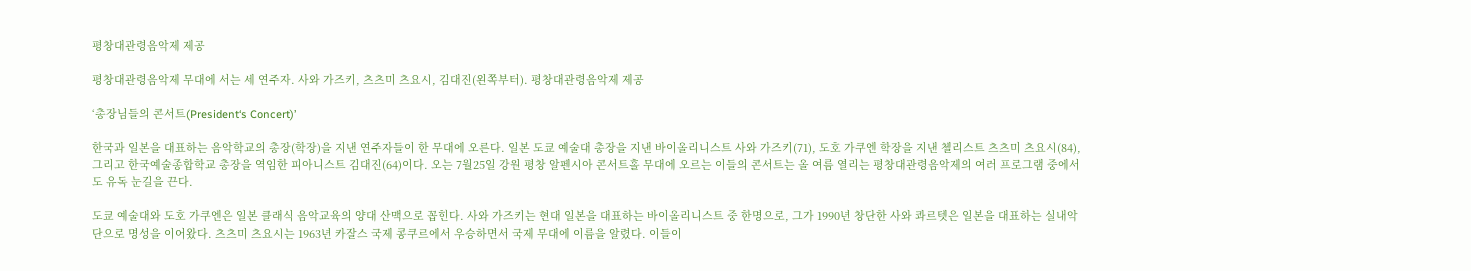평창대관령음악제 제공

평창대관령음악제 무대에 서는 세 연주자. 사와 가즈키, 츠츠미 츠요시, 김대진(왼쪽부터). 평창대관령음악제 제공

‘총장님들의 콘서트(President‘s Concert)’

한국과 일본을 대표하는 음악학교의 총장(학장)을 지낸 연주자들이 한 무대에 오른다. 일본 도쿄 예술대 총장을 지낸 바이올리니스트 사와 가즈키(71), 도호 가쿠엔 학장을 지낸 첼리스트 츠츠미 츠요시(84), 그리고 한국예술종합학교 총장을 역임한 피아니스트 김대진(64)이다. 오는 7월25일 강원 평창 알펜시아 콘서트홀 무대에 오르는 이들의 콘서트는 올 여름 열리는 평창대관령음악제의 여러 프로그램 중에서도 유독 눈길을 끈다.

도쿄 예술대와 도호 가쿠엔은 일본 클래식 음악교육의 양대 산맥으로 꼽힌다. 사와 가즈키는 현대 일본을 대표하는 바이올리니스트 중 한명으로, 그가 1990년 창단한 사와 콰르텟은 일본을 대표하는 실내악단으로 명성을 이어왔다. 츠츠미 츠요시는 1963년 카잘스 국제 콩쿠르에서 우승하면서 국제 무대에 이름을 알렸다. 이들이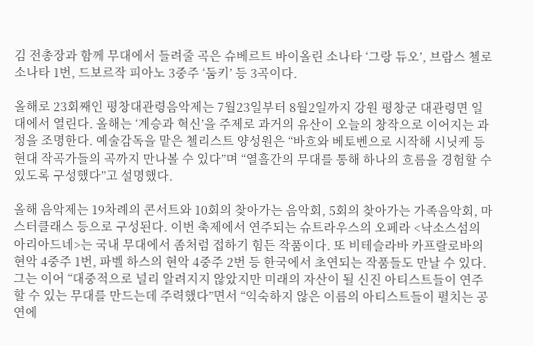김 전총장과 함께 무대에서 들려줄 곡은 슈베르트 바이올린 소나타 ‘그랑 듀오’, 브람스 첼로 소나타 1번, 드보르작 피아노 3중주 ‘둠키’ 등 3곡이다.

올해로 23회째인 평창대관령음악제는 7월23일부터 8월2일까지 강원 평창군 대관령면 일대에서 열린다. 올해는 ‘계승과 혁신’을 주제로 과거의 유산이 오늘의 창작으로 이어지는 과정을 조명한다. 예술감독을 맡은 첼리스트 양성원은 “바흐와 베토벤으로 시작해 시닛케 등 현대 작곡가들의 곡까지 만나볼 수 있다”며 “열흘간의 무대를 통해 하나의 흐름을 경험할 수 있도록 구성했다”고 설명했다.

올해 음악제는 19차례의 콘서트와 10회의 찾아가는 음악회, 5회의 찾아가는 가족음악회, 마스터클래스 등으로 구성된다. 이번 축제에서 연주되는 슈트라우스의 오페라 <낙소스섬의 아리아드네>는 국내 무대에서 좀처럼 접하기 힘든 작품이다. 또 비테슬라바 카프랄로바의 현악 4중주 1번, 파벨 하스의 현악 4중주 2번 등 한국에서 초연되는 작품들도 만날 수 있다. 그는 이어 “대중적으로 널리 알려지지 않았지만 미래의 자산이 될 신진 아티스트들이 연주할 수 있는 무대를 만드는데 주력했다”면서 “익숙하지 않은 이름의 아티스트들이 펼치는 공연에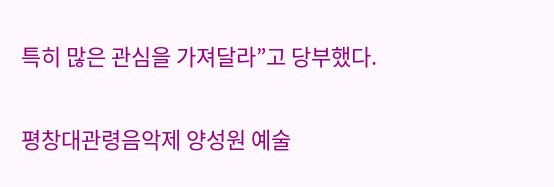특히 많은 관심을 가져달라”고 당부했다.

평창대관령음악제 양성원 예술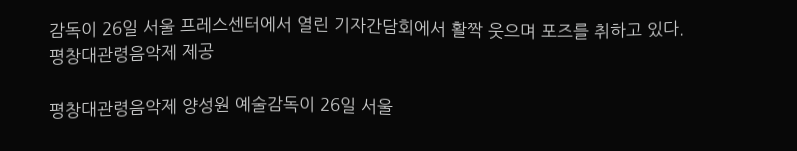감독이 26일 서울 프레스센터에서 열린 기자간담회에서 활짝 웃으며 포즈를 취하고 있다.     평창대관령음악제 제공

평창대관령음악제 양성원 예술감독이 26일 서울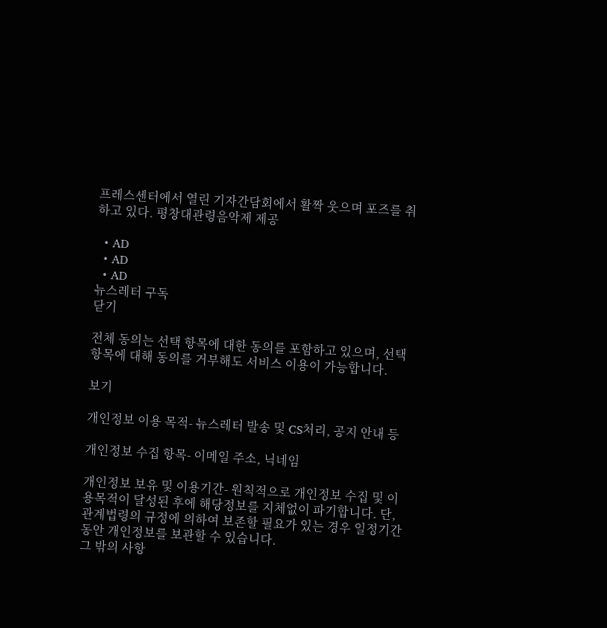프레스센터에서 열린 기자간담회에서 활짝 웃으며 포즈를 취하고 있다. 평창대관령음악제 제공

  • AD
  • AD
  • AD
뉴스레터 구독
닫기

전체 동의는 선택 항목에 대한 동의를 포함하고 있으며, 선택 항목에 대해 동의를 거부해도 서비스 이용이 가능합니다.

보기

개인정보 이용 목적- 뉴스레터 발송 및 CS처리, 공지 안내 등

개인정보 수집 항목- 이메일 주소, 닉네임

개인정보 보유 및 이용기간- 원칙적으로 개인정보 수집 및 이용목적이 달성된 후에 해당정보를 지체없이 파기합니다. 단, 관계법령의 규정에 의하여 보존할 필요가 있는 경우 일정기간 동안 개인정보를 보관할 수 있습니다.
그 밖의 사항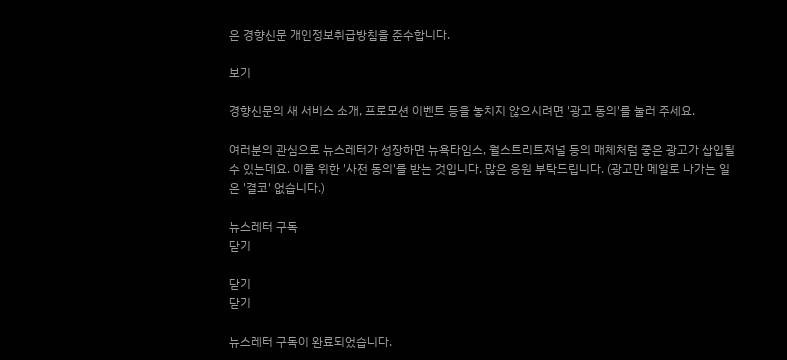은 경향신문 개인정보취급방침을 준수합니다.

보기

경향신문의 새 서비스 소개, 프로모션 이벤트 등을 놓치지 않으시려면 '광고 동의'를 눌러 주세요.

여러분의 관심으로 뉴스레터가 성장하면 뉴욕타임스, 월스트리트저널 등의 매체처럼 좋은 광고가 삽입될 수 있는데요. 이를 위한 '사전 동의'를 받는 것입니다. 많은 응원 부탁드립니다. (광고만 메일로 나가는 일은 '결코' 없습니다.)

뉴스레터 구독
닫기

닫기
닫기

뉴스레터 구독이 완료되었습니다.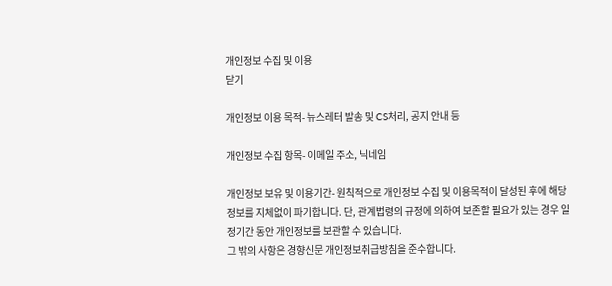개인정보 수집 및 이용
닫기

개인정보 이용 목적- 뉴스레터 발송 및 CS처리, 공지 안내 등

개인정보 수집 항목- 이메일 주소, 닉네임

개인정보 보유 및 이용기간- 원칙적으로 개인정보 수집 및 이용목적이 달성된 후에 해당정보를 지체없이 파기합니다. 단, 관계법령의 규정에 의하여 보존할 필요가 있는 경우 일정기간 동안 개인정보를 보관할 수 있습니다.
그 밖의 사항은 경향신문 개인정보취급방침을 준수합니다.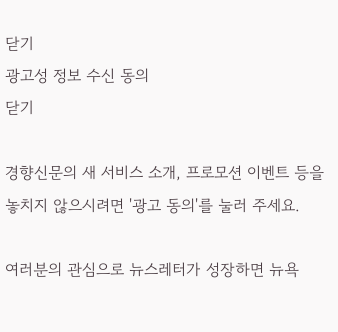닫기
광고성 정보 수신 동의
닫기

경향신문의 새 서비스 소개, 프로모션 이벤트 등을 놓치지 않으시려면 '광고 동의'를 눌러 주세요.

여러분의 관심으로 뉴스레터가 성장하면 뉴욕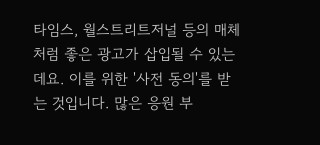타임스, 월스트리트저널 등의 매체처럼 좋은 광고가 삽입될 수 있는데요. 이를 위한 '사전 동의'를 받는 것입니다. 많은 응원 부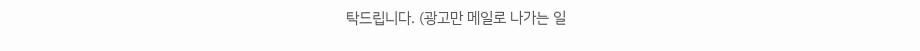탁드립니다. (광고만 메일로 나가는 일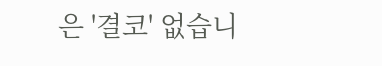은 '결코' 없습니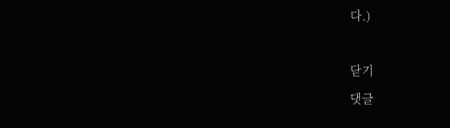다.)

닫기
댓글